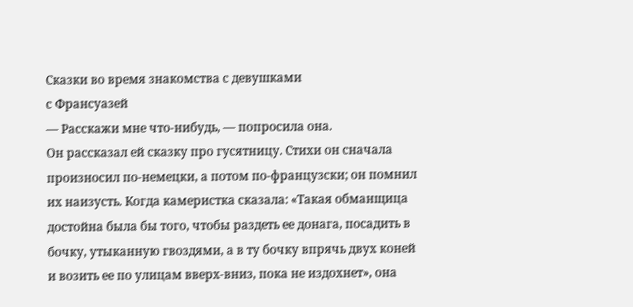Сказки во время знакомства с девушками
с Франсуазей
— Расскажи мне что-нибудь, — попросила она.
Он рассказал ей сказку про гусятницу. Стихи он сначала произносил по-немецки, а потом по-французски; он помнил их наизусть. Когда камеристка сказала: «Такая обманщица достойна была бы того, чтобы раздеть ее донага, посадить в бочку, утыканную гвоздями, а в ту бочку впрячь двух коней и возить ее по улицам вверх-вниз, пока не издохнет», она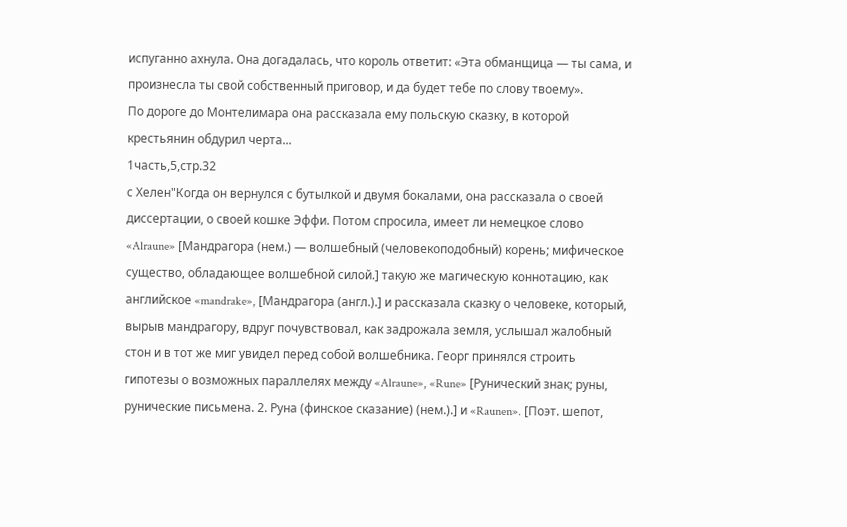испуганно ахнула. Она догадалась, что король ответит: «Эта обманщица — ты сама, и произнесла ты свой собственный приговор, и да будет тебе по слову твоему».
По дороге до Монтелимара она рассказала ему польскую сказку, в которой крестьянин обдурил черта...
1часть,5,стр.32
с Хелен"Когда он вернулся с бутылкой и двумя бокалами, она рассказала о своей диссертации, о своей кошке Эффи. Потом спросила, имеет ли немецкое слово «Alraune» [Мандрагора (нем.) — волшебный (человекоподобный) корень; мифическое существо, обладающее волшебной силой.] такую же магическую коннотацию, как английское «mandrake», [Мандрагора (англ.).] и рассказала сказку о человеке, который, вырыв мандрагору, вдруг почувствовал, как задрожала земля, услышал жалобный стон и в тот же миг увидел перед собой волшебника. Георг принялся строить гипотезы о возможных параллелях между «Alraune», «Rune» [Рунический знак; руны, рунические письмена. 2. Руна (финское сказание) (нем.).] и «Raunen». [Поэт. шепот,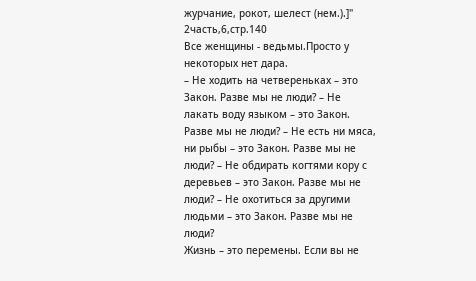журчание, рокот, шелест (нем.).]"
2часть,6,стр.140
Все женщины - ведьмы.Просто у некоторых нет дара.
– Не ходить на четвереньках – это Закон. Разве мы не люди? – Не лакать воду языком – это Закон. Разве мы не люди? – Не есть ни мяса, ни рыбы – это Закон. Разве мы не люди? – Не обдирать когтями кору с деревьев – это Закон. Разве мы не люди? – Не охотиться за другими людьми – это Закон. Разве мы не люди?
Жизнь – это перемены. Если вы не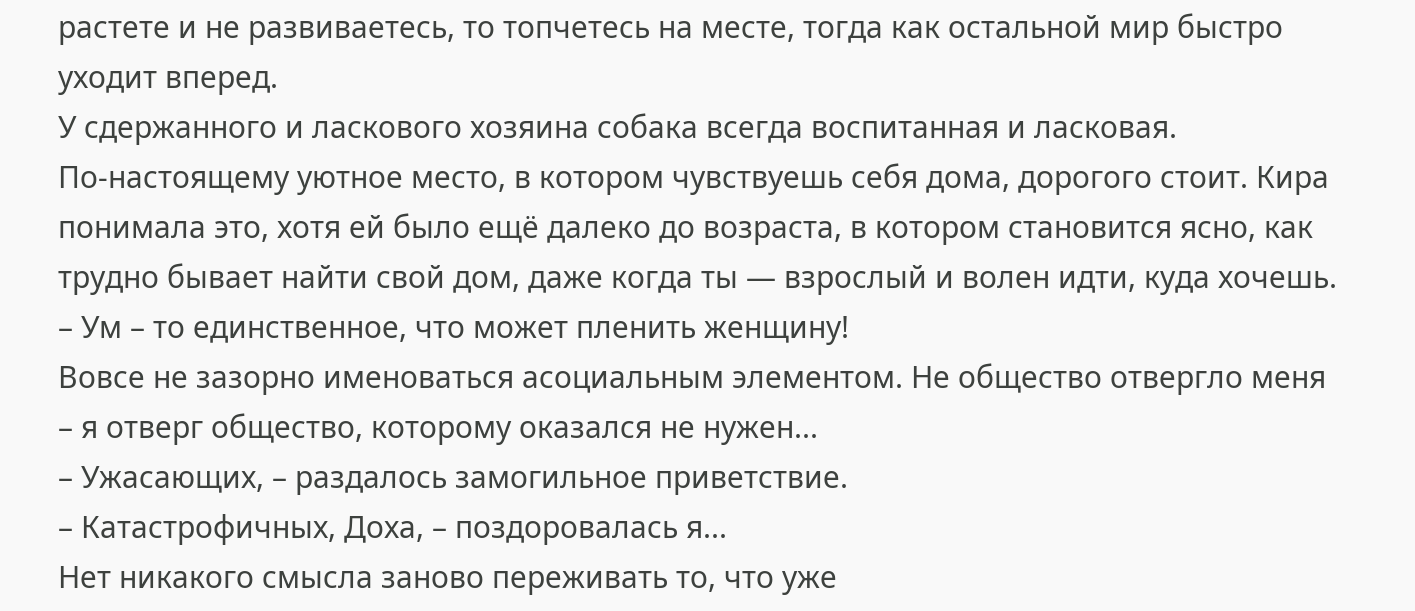растете и не развиваетесь, то топчетесь на месте, тогда как остальной мир быстро уходит вперед.
У сдержанного и ласкового хозяина собака всегда воспитанная и ласковая.
По-настоящему уютное место, в котором чувствуешь себя дома, дорогого стоит. Кира понимала это, хотя ей было ещё далеко до возраста, в котором становится ясно, как трудно бывает найти свой дом, даже когда ты — взрослый и волен идти, куда хочешь.
– Ум – то единственное, что может пленить женщину!
Вовсе не зазорно именоваться асоциальным элементом. Не общество отвергло меня – я отверг общество, которому оказался не нужен...
– Ужасающих, – раздалось замогильное приветствие.
– Катастрофичных, Доха, – поздоровалась я...
Нет никакого смысла заново переживать то, что уже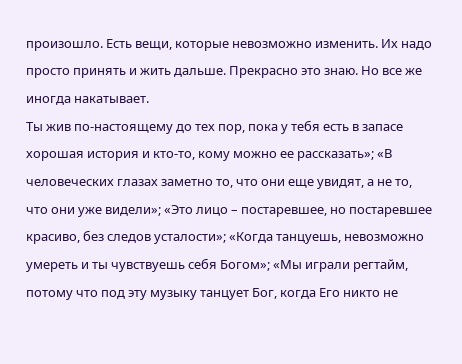произошло. Есть вещи, которые невозможно изменить. Их надо просто принять и жить дальше. Прекрасно это знаю. Но все же иногда накатывает.
Ты жив по-настоящему до тех пор, пока у тебя есть в запасе хорошая история и кто-то, кому можно ее рассказать»; «В человеческих глазах заметно то, что они еще увидят, а не то, что они уже видели»; «Это лицо – постаревшее, но постаревшее красиво, без следов усталости»; «Когда танцуешь, невозможно умереть и ты чувствуешь себя Богом»; «Мы играли регтайм, потому что под эту музыку танцует Бог, когда Его никто не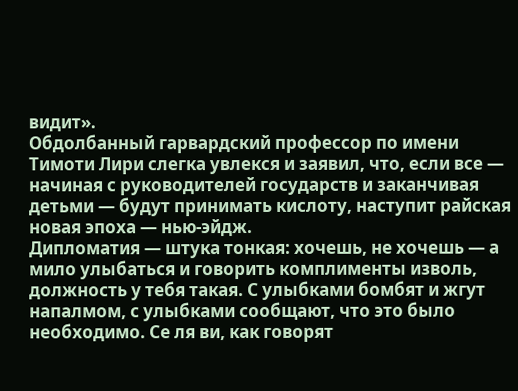видит».
Обдолбанный гарвардский профессор по имени Тимоти Лири слегка увлекся и заявил, что, если все — начиная с руководителей государств и заканчивая детьми — будут принимать кислоту, наступит райская новая эпоха — нью-эйдж.
Дипломатия — штука тонкая: хочешь, не хочешь — а мило улыбаться и говорить комплименты изволь, должность у тебя такая. С улыбками бомбят и жгут напалмом, с улыбками сообщают, что это было необходимо. Се ля ви, как говорят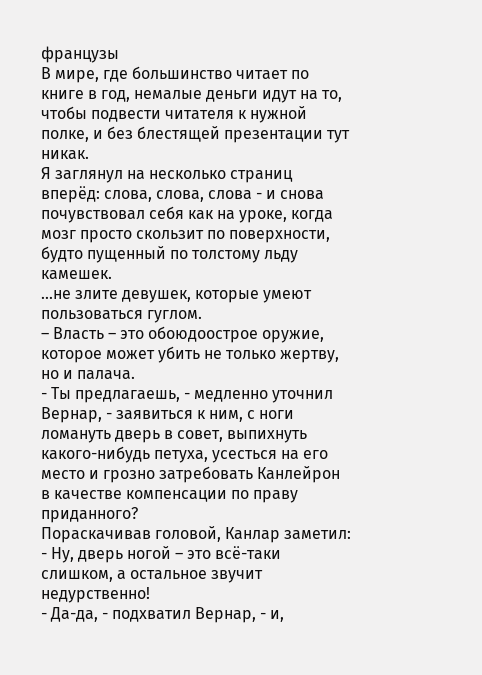французы
В мире, где большинство читает по книге в год, немалые деньги идут на то, чтобы подвести читателя к нужной полке, и без блестящей презентации тут никак.
Я заглянул на несколько страниц вперёд: слова, слова, слова - и снова почувствовал себя как на уроке, когда мозг просто скользит по поверхности, будто пущенный по толстому льду камешек.
...не злите девушек, которые умеют пользоваться гуглом.
– Власть – это обоюдоострое оружие, которое может убить не только жертву, но и палача.
- Ты предлагаешь, - медленно уточнил Вернар, - заявиться к ним, с ноги ломануть дверь в совет, выпихнуть какого-нибудь петуха, усесться на его место и грозно затребовать Канлейрон в качестве компенсации по праву приданного?
Пораскачивав головой, Канлар заметил:
- Ну, дверь ногой – это всё-таки слишком, а остальное звучит недурственно!
- Да-да, - подхватил Вернар, - и,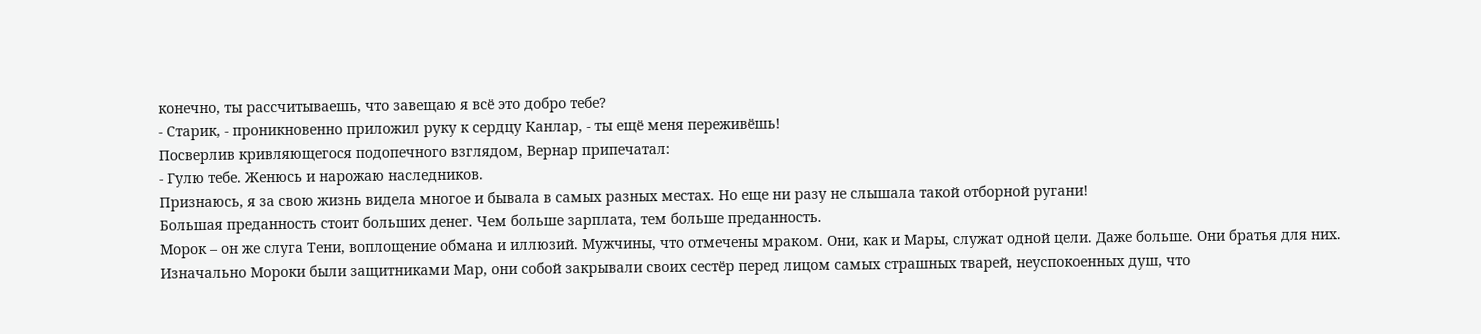конечно, ты рассчитываешь, что завещаю я всё это добро тебе?
- Старик, - проникновенно приложил руку к сердцу Канлар, - ты ещё меня переживёшь!
Посверлив кривляющегося подопечного взглядом, Вернар припечатал:
- Гулю тебе. Женюсь и нарожаю наследников.
Признаюсь, я за свою жизнь видела многое и бывала в самых разных местах. Но еще ни разу не слышала такой отборной ругани!
Большая преданность стоит больших денег. Чем больше зарплата, тем больше преданность.
Морок – он же слуга Тени, воплощение обмана и иллюзий. Мужчины, что отмечены мраком. Они, как и Мары, служат одной цели. Даже больше. Они братья для них. Изначально Мороки были защитниками Мар, они собой закрывали своих сестёр перед лицом самых страшных тварей, неуспокоенных душ, что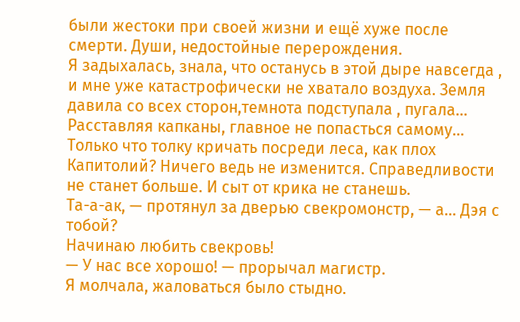были жестоки при своей жизни и ещё хуже после смерти. Души, недостойные перерождения.
Я задыхалась, знала, что останусь в этой дыре навсегда , и мне уже катастрофически не хватало воздуха. Земля давила со всех сторон,темнота подступала , пугала...
Расставляя капканы, главное не попасться самому…
Только что толку кричать посреди леса, как плох Капитолий? Ничего ведь не изменится. Справедливости не станет больше. И сыт от крика не станешь.
Та-а-ак, — протянул за дверью свекромонстр, — а… Дэя с тобой?
Начинаю любить свекровь!
— У нас все хорошо! — прорычал магистр.
Я молчала, жаловаться было стыдно.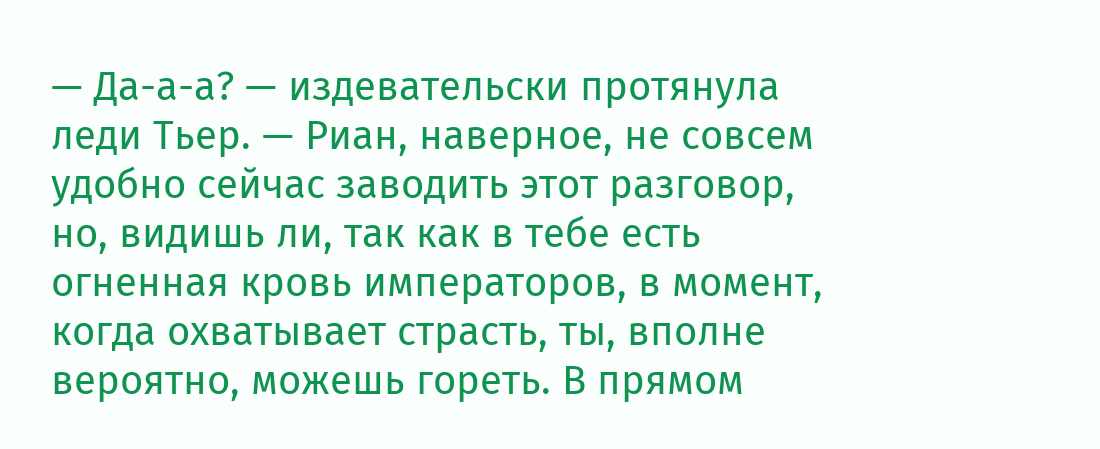— Да-а-а? — издевательски протянула леди Тьер. — Риан, наверное, не совсем удобно сейчас заводить этот разговор, но, видишь ли, так как в тебе есть огненная кровь императоров, в момент, когда охватывает страсть, ты, вполне вероятно, можешь гореть. В прямом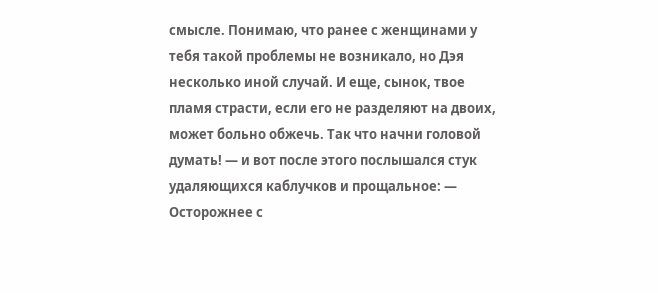смысле. Понимаю, что ранее с женщинами у тебя такой проблемы не возникало, но Дэя несколько иной случай. И еще, сынок, твое пламя страсти, если его не разделяют на двоих, может больно обжечь. Так что начни головой думать! — и вот после этого послышался стук удаляющихся каблучков и прощальное: — Осторожнее с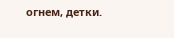огнем, детки.